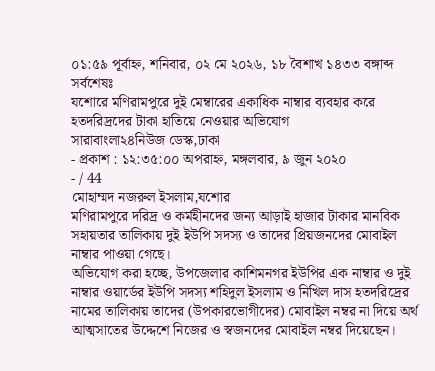০১:৫৯ পূর্বাহ্ন, শনিবার, ০২ মে ২০২৬, ১৮ বৈশাখ ১৪৩৩ বঙ্গাব্দ
সর্বশেষঃ
যশোরে মণিরামপুরে দুই মেম্বারের একাধিক নাম্বার ব্যবহার করে হতদরিদ্রদের টাকা হাতিয়ে নেওয়ার অভিযোগ
সারাবাংলা২৪নিউজ ডেস্ক,ঢাকা
- প্রকাশ : ১২:৩৫:০০ অপরাহ্ন, মঙ্গলবার, ৯ জুন ২০২০
- / 44
মোহাম্মদ নজরুল ইসলাম,যশোর
মণিরামপুরে দরিদ্র ও কর্মহীনদের জন্য আড়াই হাজার টাকার মানবিক সহায়তার তালিকায় দুই ইউপি সদস্য ও তাদের প্রিয়জনদের মোবাইল নাম্বার পাওয়া গেছে।
অভিযোগ করা হচ্ছে, উপজেলার কাশিমনগর ইউপির এক নাম্বার ও দুই নাম্বার ওয়ার্ডের ইউপি সদস্য শহিদুল ইসলাম ও নিখিল দাস হতদরিদ্রের নামের তালিকায় তাদের (উপকারভোগীদের) মোবাইল নম্বর না দিয়ে অর্থ আত্মসাতের উদ্দেশে নিজের ও স্বজনদের মোবাইল নম্বর দিয়েছেন।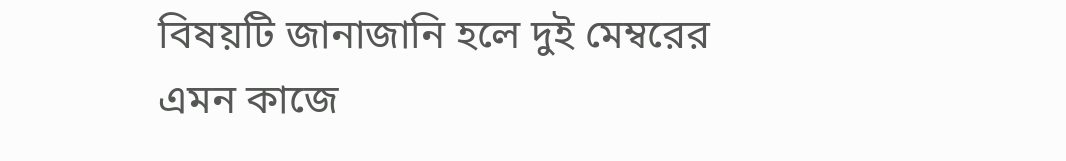বিষয়টি জানাজানি হলে দুই মেম্বরের এমন কাজে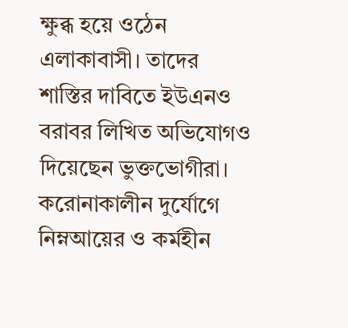ক্ষুব্ধ হয়ে ওঠেন এলাকাবাসী। তাদের শাস্তির দাবিতে ইউএনও বরাবর লিখিত অভিযোগও দিয়েছেন ভুক্তভোগীরা।
করোনাকালীন দুর্যোগে নিম্নআয়ের ও কর্মহীন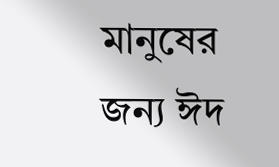মানুষের জন্য ঈদ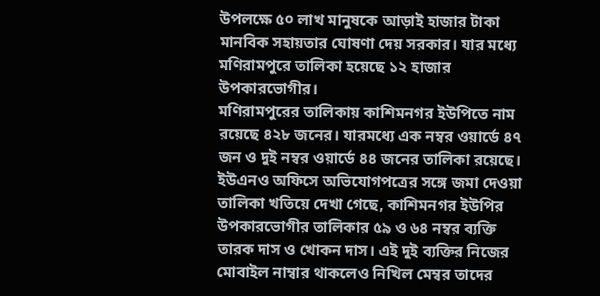উপলক্ষে ৫০ লাখ মানুষকে আড়াই হাজার টাকা মানবিক সহায়তার ঘোষণা দেয় সরকার। যার মধ্যে মণিরামপুরে তালিকা হয়েছে ১২ হাজার উপকারভোগীর।
মণিরামপুরের তালিকায় কাশিমনগর ইউপিতে নাম রয়েছে ৪২৮ জনের। যারমধ্যে এক নম্বর ওয়ার্ডে ৪৭ জন ও দুই নম্বর ওয়ার্ডে ৪৪ জনের তালিকা রয়েছে।
ইউএনও অফিসে অভিযোগপত্রের সঙ্গে জমা দেওয়া তালিকা খতিয়ে দেখা গেছে, কাশিমনগর ইউপির উপকারভোগীর তালিকার ৫৯ ও ৬৪ নম্বর ব্যক্তি তারক দাস ও খোকন দাস। এই দুই ব্যক্তির নিজের মোবাইল নাম্বার থাকলেও নিখিল মেম্বর তাদের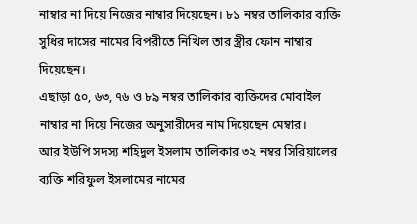নাম্বার না দিয়ে নিজের নাম্বার দিয়েছেন। ৮১ নম্বর তালিকার ব্যক্তি সুধির দাসের নামের বিপরীতে নিখিল তার স্ত্রীর ফোন নাম্বার দিয়েছেন।
এছাড়া ৫০, ৬৩, ৭৬ ও ৮৯ নম্বর তালিকার ব্যক্তিদের মোবাইল নাম্বার না দিয়ে নিজের অনুসারীদের নাম দিয়েছেন মেম্বার।
আর ইউপি সদস্য শহিদুল ইসলাম তালিকার ৩২ নম্বর সিরিয়ালের ব্যক্তি শরিফুল ইসলামের নামের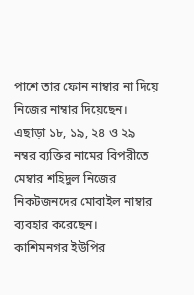পাশে তার ফোন নাম্বার না দিয়ে নিজের নাম্বার দিয়েছেন। এছাড়া ১৮, ১৯, ২৪ ও ২৯ নম্বর ব্যক্তির নামের বিপরীতে মেম্বার শহিদুল নিজের নিকটজনদের মোবাইল নাম্বার ব্যবহার করেছেন।
কাশিমনগর ইউপির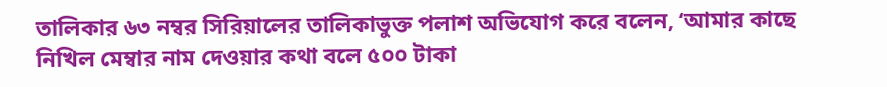তালিকার ৬৩ নম্বর সিরিয়ালের তালিকাভুক্ত পলাশ অভিযোগ করে বলেন, ‘আমার কাছে নিখিল মেম্বার নাম দেওয়ার কথা বলে ৫০০ টাকা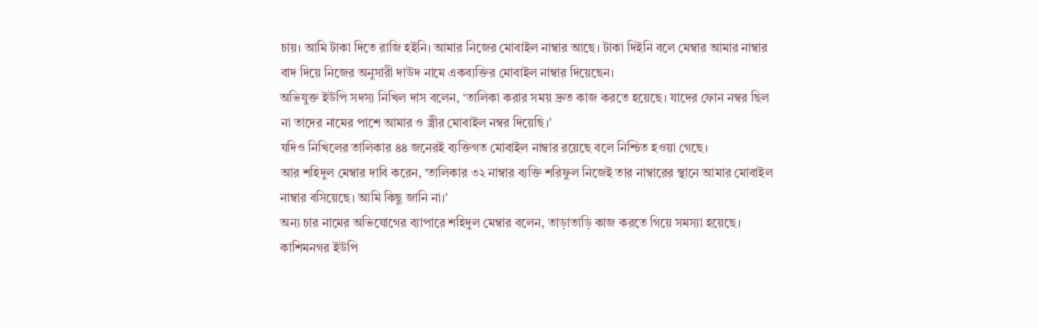চায়। আমি টাকা দিতে রাজি হইনি। আমার নিজের মোবাইল নাম্বার আছে। টাকা দিইনি বলে মেম্বার আমার নাম্বার বাদ দিয়ে নিজের অনুসারী দাউদ নামে একব্যক্তির মোবাইল নাম্বার দিয়েছেন।
অভিযুক্ত ইউপি সদস্য নিখিল দাস বলেন, ‘তালিকা করার সময় দ্রুত কাজ করতে হয়েছে। যাদের ফোন নম্বর ছিল না তাদের নামের পাশে আমার ও স্ত্রীর মোবাইল নম্বর দিয়েছি।’
যদিও নিখিলের তালিকার ৪৪ জনেরই ব্যক্তিগত মোবাইল নাম্বার রয়েছে বলে নিশ্চিত হওয়া গেছে।
আর শহিদুল মেম্বার দাবি করেন, ‘তালিকার ৩২ নাম্বার ব্যক্তি শরিফুল নিজেই তার নাম্বারের স্থানে আমার মোবাইল নাম্বার বসিয়েছে। আমি কিছু জানি না।’
অন্য চার নামের অভিযোগের ব্যাপারে শহিদুল মেম্বার বলেন, তাড়াতাড়ি কাজ করতে গিয়ে সমস্যা হয়েছে।
কাশিমনগর ইউপি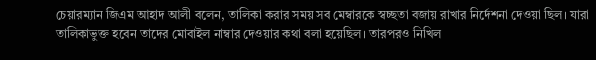চেয়ারম্যান জিএম আহাদ আলী বলেন, তালিকা করার সময় সব মেম্বারকে স্বচ্ছতা বজায় রাখার নির্দেশনা দেওয়া ছিল। যারা তালিকাভুক্ত হবেন তাদের মোবাইল নাম্বার দেওয়ার কথা বলা হয়েছিল। তারপরও নিখিল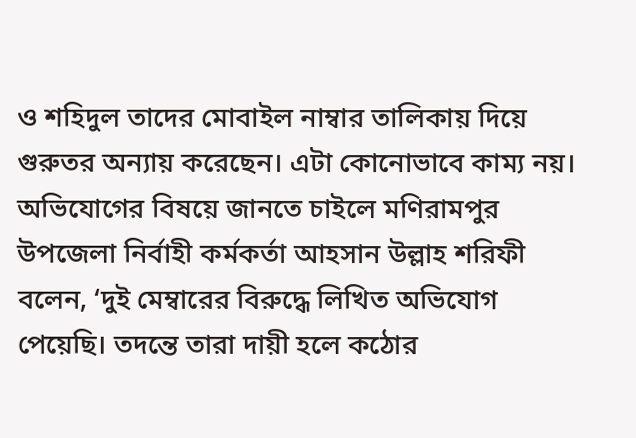ও শহিদুল তাদের মোবাইল নাম্বার তালিকায় দিয়ে গুরুতর অন্যায় করেছেন। এটা কোনোভাবে কাম্য নয়।
অভিযোগের বিষয়ে জানতে চাইলে মণিরামপুর উপজেলা নির্বাহী কর্মকর্তা আহসান উল্লাহ শরিফী বলেন, ‘দুই মেম্বারের বিরুদ্ধে লিখিত অভিযোগ পেয়েছি। তদন্তে তারা দায়ী হলে কঠোর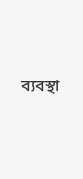ব্যবস্থা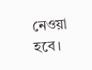নেওয়া হবে।